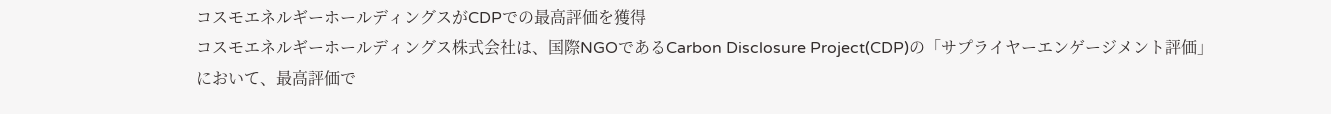コスモエネルギーホールディングスがCDPでの最高評価を獲得
コスモエネルギーホールディングス株式会社は、国際NGOであるCarbon Disclosure Project(CDP)の「サプライヤーエンゲージメント評価」において、最高評価で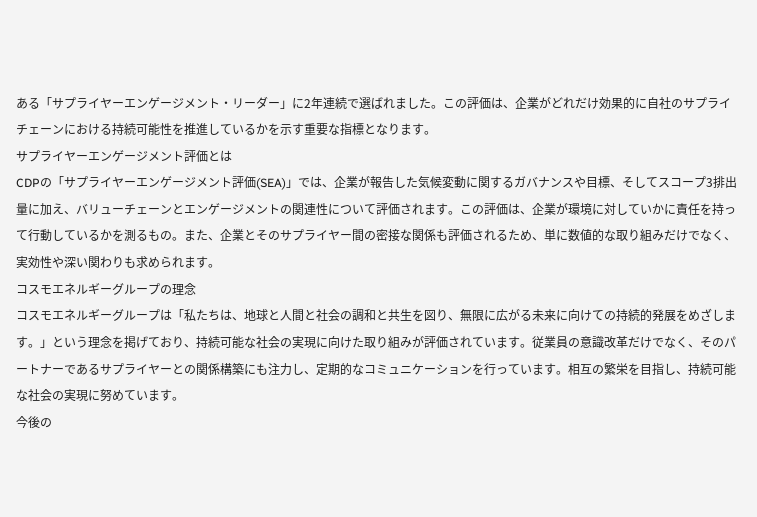ある「サプライヤーエンゲージメント・リーダー」に2年連続で選ばれました。この評価は、企業がどれだけ効果的に自社のサプライチェーンにおける持続可能性を推進しているかを示す重要な指標となります。
サプライヤーエンゲージメント評価とは
CDPの「サプライヤーエンゲージメント評価(SEA)」では、企業が報告した気候変動に関するガバナンスや目標、そしてスコープ3排出量に加え、バリューチェーンとエンゲージメントの関連性について評価されます。この評価は、企業が環境に対していかに責任を持って行動しているかを測るもの。また、企業とそのサプライヤー間の密接な関係も評価されるため、単に数値的な取り組みだけでなく、実効性や深い関わりも求められます。
コスモエネルギーグループの理念
コスモエネルギーグループは「私たちは、地球と人間と社会の調和と共生を図り、無限に広がる未来に向けての持続的発展をめざします。」という理念を掲げており、持続可能な社会の実現に向けた取り組みが評価されています。従業員の意識改革だけでなく、そのパートナーであるサプライヤーとの関係構築にも注力し、定期的なコミュニケーションを行っています。相互の繁栄を目指し、持続可能な社会の実現に努めています。
今後の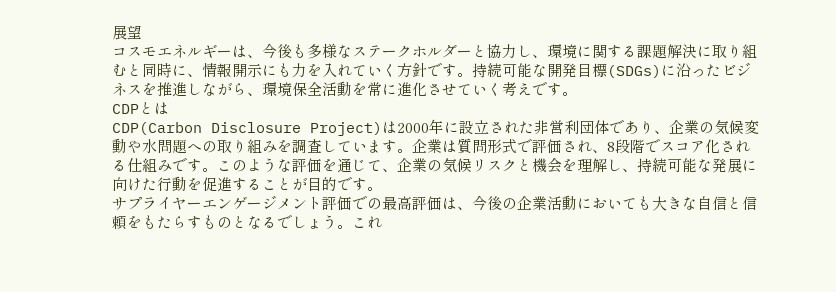展望
コスモエネルギーは、今後も多様なステークホルダーと協力し、環境に関する課題解決に取り組むと同時に、情報開示にも力を入れていく方針です。持続可能な開発目標(SDGs)に沿ったビジネスを推進しながら、環境保全活動を常に進化させていく考えです。
CDPとは
CDP(Carbon Disclosure Project)は2000年に設立された非営利団体であり、企業の気候変動や水問題への取り組みを調査しています。企業は質問形式で評価され、8段階でスコア化される仕組みです。このような評価を通じて、企業の気候リスクと機会を理解し、持続可能な発展に向けた行動を促進することが目的です。
サプライヤーエンゲージメント評価での最高評価は、今後の企業活動においても大きな自信と信頼をもたらすものとなるでしょう。これ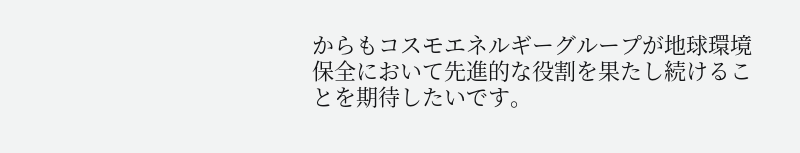からもコスモエネルギーグループが地球環境保全において先進的な役割を果たし続けることを期待したいです。